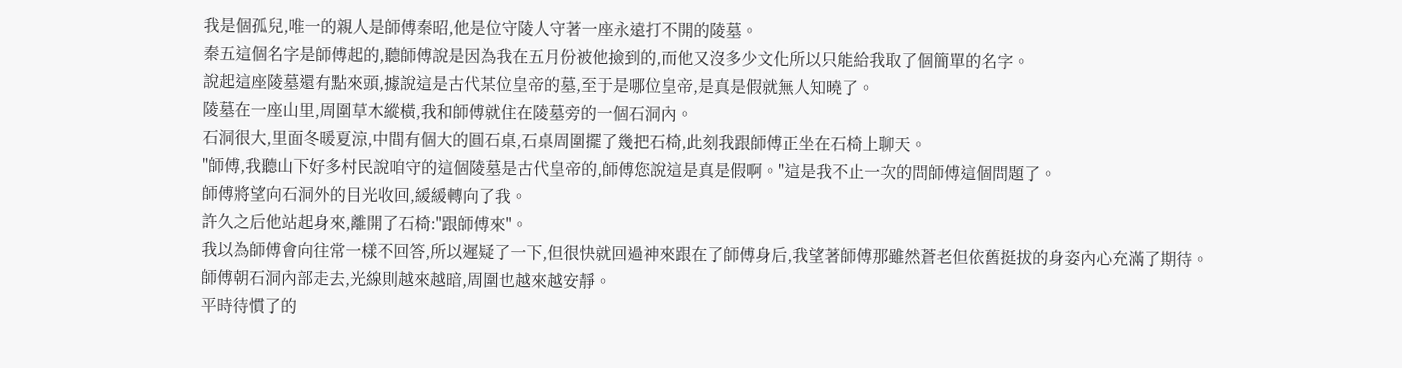我是個孤兒,唯一的親人是師傅秦昭,他是位守陵人守著一座永遠打不開的陵墓。
秦五這個名字是師傅起的,聽師傅說是因為我在五月份被他撿到的,而他又沒多少文化所以只能給我取了個簡單的名字。
說起這座陵墓還有點來頭,據說這是古代某位皇帝的墓,至于是哪位皇帝,是真是假就無人知曉了。
陵墓在一座山里,周圍草木縱橫,我和師傅就住在陵墓旁的一個石洞內。
石洞很大,里面冬暖夏涼,中間有個大的圓石桌,石桌周圍擺了幾把石椅,此刻我跟師傅正坐在石椅上聊天。
"師傅,我聽山下好多村民說咱守的這個陵墓是古代皇帝的,師傅您說這是真是假啊。"這是我不止一次的問師傅這個問題了。
師傅將望向石洞外的目光收回,緩緩轉向了我。
許久之后他站起身來,離開了石椅:"跟師傅來"。
我以為師傅會向往常一樣不回答,所以遲疑了一下,但很快就回過神來跟在了師傅身后,我望著師傅那雖然蒼老但依舊挺拔的身姿內心充滿了期待。
師傅朝石洞內部走去,光線則越來越暗,周圍也越來越安靜。
平時待慣了的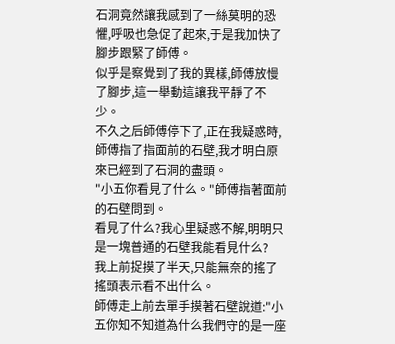石洞竟然讓我感到了一絲莫明的恐懼,呼吸也急促了起來,于是我加快了腳步跟緊了師傅。
似乎是察覺到了我的異樣,師傅放慢了腳步,這一舉動這讓我平靜了不少。
不久之后師傅停下了,正在我疑惑時,師傅指了指面前的石壁,我才明白原來已經到了石洞的盡頭。
"小五你看見了什么。"師傅指著面前的石壁問到。
看見了什么?我心里疑惑不解,明明只是一塊普通的石壁我能看見什么?
我上前捉摸了半天,只能無奈的搖了搖頭表示看不出什么。
師傅走上前去單手摸著石壁說道:"小五你知不知道為什么我們守的是一座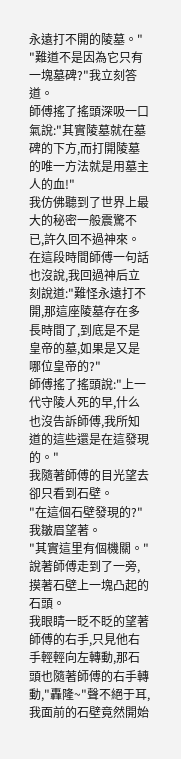永遠打不開的陵墓。"
"難道不是因為它只有一塊墓碑?"我立刻答道。
師傅搖了搖頭深吸一口氣說:"其實陵墓就在墓碑的下方,而打開陵墓的唯一方法就是用墓主人的血!"
我仿佛聽到了世界上最大的秘密一般震驚不已,許久回不過神來。
在這段時間師傅一句話也沒說,我回過神后立刻說道:"難怪永遠打不開,那這座陵墓存在多長時間了,到底是不是皇帝的墓,如果是又是哪位皇帝的?"
師傅搖了搖頭說:"上一代守陵人死的早,什么也沒告訴師傅,我所知道的這些還是在這發現的。"
我隨著師傅的目光望去卻只看到石壁。
"在這個石壁發現的?"我皺眉望著。
"其實這里有個機關。"說著師傅走到了一旁,摸著石壁上一塊凸起的石頭。
我眼睛一眨不眨的望著師傅的右手,只見他右手輕輕向左轉動,那石頭也隨著師傅的右手轉動,"轟隆~"聲不絕于耳,我面前的石壁竟然開始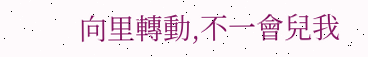向里轉動,不一會兒我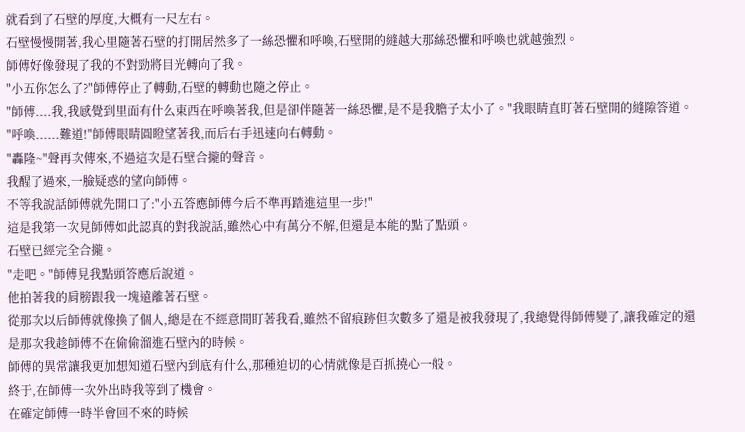就看到了石壁的厚度,大概有一尺左右。
石壁慢慢開著,我心里隨著石壁的打開居然多了一絲恐懼和呼喚,石壁開的縫越大那絲恐懼和呼喚也就越強烈。
師傅好像發現了我的不對勁將目光轉向了我。
"小五你怎么了?"師傅停止了轉動,石壁的轉動也隨之停止。
"師傅....我,我感覺到里面有什么東西在呼喚著我,但是卻伴隨著一絲恐懼,是不是我膽子太小了。"我眼睛直盯著石壁開的縫隙答道。
"呼喚......難道!"師傅眼睛圓瞪望著我,而后右手迅速向右轉動。
"轟隆~"聲再次傳來,不過這次是石壁合攏的聲音。
我醒了過來,一臉疑惑的望向師傅。
不等我說話師傅就先開口了:"小五答應師傅今后不準再踏進這里一步!"
這是我第一次見師傅如此認真的對我說話,雖然心中有萬分不解,但還是本能的點了點頭。
石壁已經完全合攏。
"走吧。"師傅見我點頭答應后說道。
他拍著我的肩膀跟我一塊遠離著石壁。
從那次以后師傅就像換了個人,總是在不經意間盯著我看,雖然不留痕跡但次數多了還是被我發現了,我總覺得師傅變了,讓我確定的還是那次我趁師傅不在偷偷溜進石壁內的時候。
師傅的異常讓我更加想知道石壁內到底有什么,那種迫切的心情就像是百抓撓心一般。
終于,在師傅一次外出時我等到了機會。
在確定師傅一時半會回不來的時候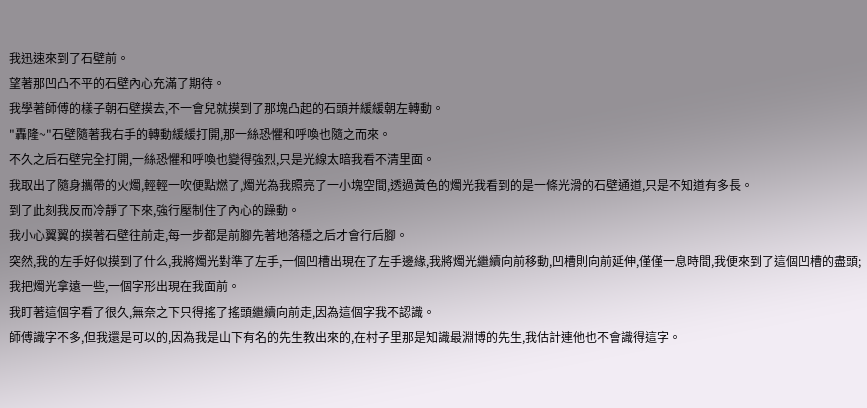我迅速來到了石壁前。
望著那凹凸不平的石壁內心充滿了期待。
我學著師傅的樣子朝石壁摸去,不一會兒就摸到了那塊凸起的石頭并緩緩朝左轉動。
"轟隆~"石壁隨著我右手的轉動緩緩打開,那一絲恐懼和呼喚也隨之而來。
不久之后石壁完全打開,一絲恐懼和呼喚也變得強烈,只是光線太暗我看不清里面。
我取出了隨身攜帶的火燭,輕輕一吹便點燃了,燭光為我照亮了一小塊空間,透過黃色的燭光我看到的是一條光滑的石壁通道,只是不知道有多長。
到了此刻我反而冷靜了下來,強行壓制住了內心的躁動。
我小心翼翼的摸著石壁往前走,每一步都是前腳先著地落穩之后才會行后腳。
突然,我的左手好似摸到了什么,我將燭光對準了左手,一個凹槽出現在了左手邊緣,我將燭光繼續向前移動,凹槽則向前延伸,僅僅一息時間,我便來到了這個凹槽的盡頭;我把燭光拿遠一些,一個字形出現在我面前。
我盯著這個字看了很久,無奈之下只得搖了搖頭繼續向前走,因為這個字我不認識。
師傅識字不多,但我還是可以的,因為我是山下有名的先生教出來的,在村子里那是知識最淵博的先生,我估計連他也不會識得這字。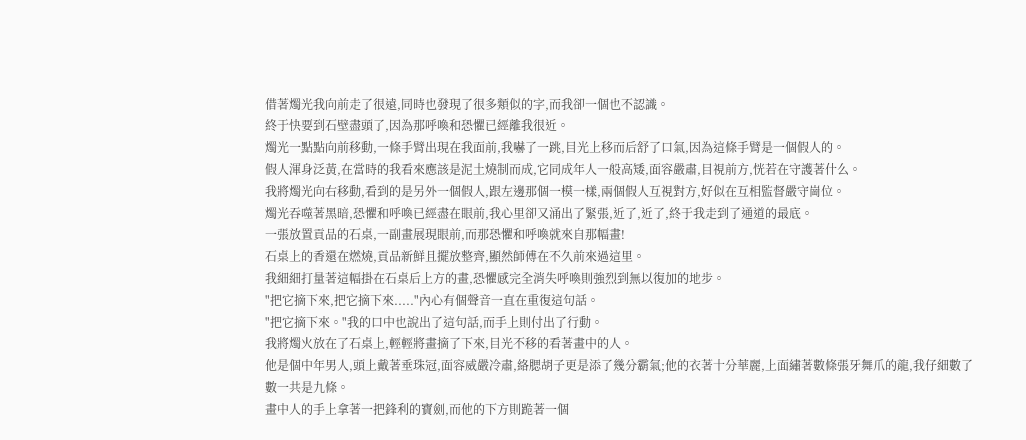借著燭光我向前走了很遠,同時也發現了很多類似的字,而我卻一個也不認識。
終于快要到石壁盡頭了,因為那呼喚和恐懼已經離我很近。
燭光一點點向前移動,一條手臂出現在我面前,我嚇了一跳,目光上移而后舒了口氣,因為這條手臂是一個假人的。
假人渾身泛黃,在當時的我看來應該是泥土燒制而成,它同成年人一般高矮,面容嚴肅,目視前方,恍若在守護著什么。
我將燭光向右移動,看到的是另外一個假人,跟左邊那個一模一樣,兩個假人互視對方,好似在互相監督嚴守崗位。
燭光吞噬著黑暗,恐懼和呼喚已經盡在眼前,我心里卻又涌出了緊張,近了,近了,終于我走到了通道的最底。
一張放置貢品的石桌,一副畫展現眼前,而那恐懼和呼喚就來自那幅畫!
石桌上的香還在燃燒,貢品新鮮且擺放整齊,顯然師傅在不久前來過這里。
我細細打量著這幅掛在石桌后上方的畫,恐懼感完全消失呼喚則強烈到無以復加的地步。
"把它摘下來,把它摘下來....."內心有個聲音一直在重復這句話。
"把它摘下來。"我的口中也說出了這句話,而手上則付出了行動。
我將燭火放在了石桌上,輕輕將畫摘了下來,目光不移的看著畫中的人。
他是個中年男人,頭上戴著垂珠冠,面容威嚴冷肅,絡腮胡子更是添了幾分霸氣;他的衣著十分華麗,上面繡著數條張牙舞爪的龍,我仔細數了數一共是九條。
畫中人的手上拿著一把鋒利的寶劍,而他的下方則跪著一個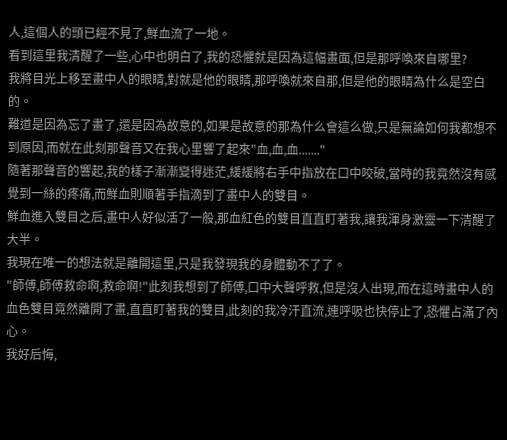人,這個人的頭已經不見了,鮮血流了一地。
看到這里我清醒了一些,心中也明白了,我的恐懼就是因為這幅畫面,但是那呼喚來自哪里?
我將目光上移至畫中人的眼睛,對就是他的眼睛,那呼喚就來自那,但是他的眼睛為什么是空白的。
難道是因為忘了畫了,還是因為故意的,如果是故意的那為什么會這么做,只是無論如何我都想不到原因,而就在此刻那聲音又在我心里響了起來"血,血,血......."
隨著那聲音的響起,我的樣子漸漸變得迷茫,緩緩將右手中指放在口中咬破,當時的我竟然沒有感覺到一絲的疼痛,而鮮血則順著手指滴到了畫中人的雙目。
鮮血進入雙目之后,畫中人好似活了一般,那血紅色的雙目直直盯著我,讓我渾身激靈一下清醒了大半。
我現在唯一的想法就是離開這里,只是我發現我的身體動不了了。
"師傅,師傅救命啊,救命啊!"此刻我想到了師傅,口中大聲呼救,但是沒人出現,而在這時畫中人的血色雙目竟然離開了畫,直直盯著我的雙目,此刻的我冷汗直流,連呼吸也快停止了,恐懼占滿了內心。
我好后悔,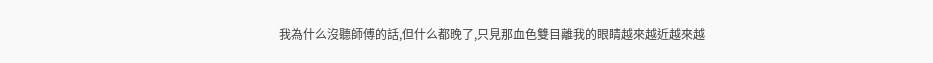我為什么沒聽師傅的話,但什么都晚了,只見那血色雙目離我的眼睛越來越近越來越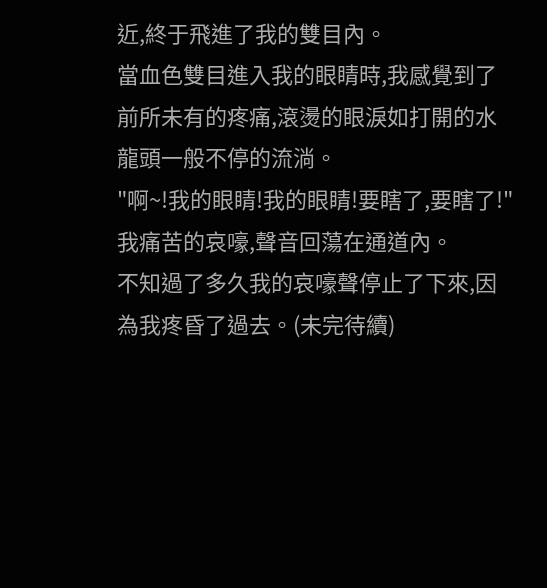近,終于飛進了我的雙目內。
當血色雙目進入我的眼睛時,我感覺到了前所未有的疼痛,滾燙的眼淚如打開的水龍頭一般不停的流淌。
"啊~!我的眼睛!我的眼睛!要瞎了,要瞎了!"我痛苦的哀嚎,聲音回蕩在通道內。
不知過了多久我的哀嚎聲停止了下來,因為我疼昏了過去。(未完待續)